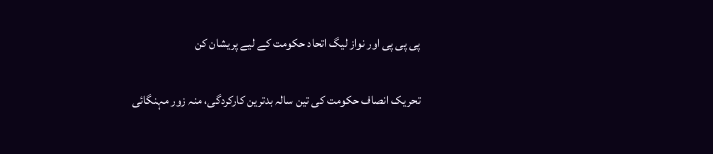پی پی پی اور نواز لیگ اتحاد حکومت کے لیے پریشان کن

تحریک انصاف حکومت کی تین سالہ بدترین کارکردگی، منہ زور مہنگائی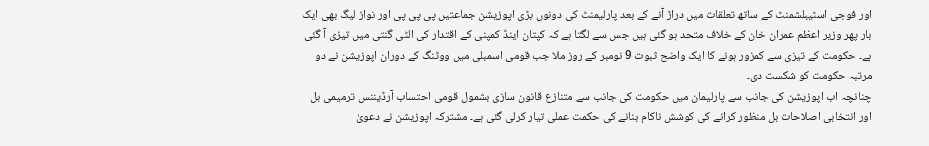اور فوجی اسٹیبلشمنٹ کے ساتھ تعلقات میں دراڑ آنے کے بعد پارلیمنٹ کی دونوں بڑی اپوزیشن جماعتیں پی پی پی اور نواز لیگ بھی ایک بار پھر وزیر اعظم عمران خان کے خلاف متحد ہو گئی ہیں جس سے لگتا ہے کہ کپتان اینڈ کمپنی کے اقتدار کی الٹی گنتی میں تیزی آ گئی ہے۔ حکومت کے تیزی سے کمزور ہونے کا ایک واضح ثبوت 9 نومبر کے روز ملا جب قومی اسمبلی میں ووٹنگ کے دوران اپوزیشن نے دو مرتبہ حکومت کو شکست دی۔
چنانچہ اب اپوزیشن کی جانب سے پارلیمان میں حکومت کی جانب سے متنازع قانون سازی بشمول قومی احتساب آرڈیننس ترمیمی بل اور انتخابی اصلاحات بل منظور کرانے کی کوشش ناکام بنانے کی حکمت عملی تیار کرلی گئی ہے۔ مشترکہ اپوزیشن نے دعویٰ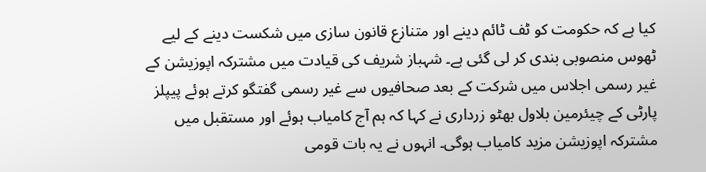کیا ہے کہ حکومت کو ٹف ٹائم دینے اور متنازع قانون سازی میں شکست دینے کے لیے ٹھوس منصوبی بندی کر لی گئی ہے۔ شہباز شریف کی قیادت میں مشترکہ اپوزیشن کے غیر رسمی اجلاس میں شرکت کے بعد صحافیوں سے غیر رسمی گفتگو کرتے ہوئے پیپلز پارٹی کے چیئرمین بلاول بھٹو زرداری نے کہا کہ ہم آج کامیاب ہوئے اور مستقبل میں مشترکہ اپوزیشن مزید کامیاب ہوگی۔ انہوں نے یہ بات قومی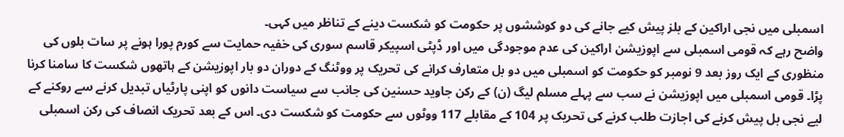اسمبلی میں نجی اراکین کے بلز پیش کیے جانے کی دو کوششوں پر حکومت کو شکست دینے کے تناظر میں کہی۔
واضح رہے کہ قومی اسمبلی سے اپوزیشن اراکین کی عدم موجودگی میں اور ڈپٹی اسپیکر قاسم سوری کی خفیہ حمایت سے کورم پورا ہونے پر سات بلوں کی منظوری کے ایک روز بعد 9 نومبر کو حکومت کو اسمبلی میں دو بل متعارف کرانے کی تحریک پر ووٹنگ کے دوران دو بار اپوزیشن کے ہاتھوں شکست کا سامنا کرنا پڑا۔ قومی اسمبلی میں اپوزیشن نے سب سے پہلے مسلم لیگ (ن) کے رکن جاوید حسنین کی جانب سے سیاست دانوں کو اپنی پارٹیاں تبدیل کرنے سے روکنے کے لیے نجی بل پیش کرنے کی اجازت طلب کرنے کی تحریک پر 104 کے مقابلے 117 ووٹوں سے حکومت کو شکست دی۔ اس کے بعد تحریک انصاف کی رکن اسمبلی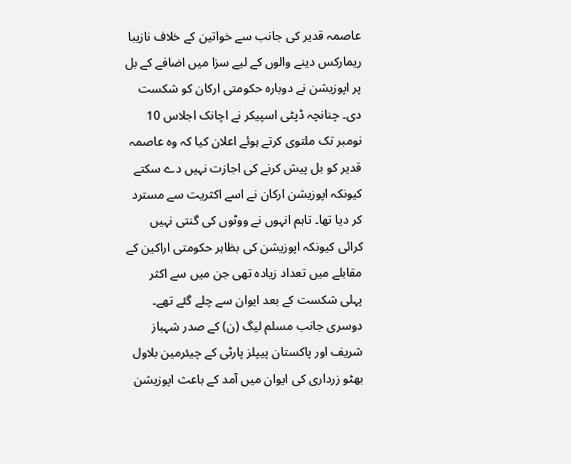عاصمہ قدیر کی جانب سے خواتین کے خلاف نازیبا ریمارکس دینے والوں کے لیے سزا میں اضافے کے بل پر اپوزیشن نے دوبارہ حکومتی ارکان کو شکست دی۔ چنانچہ ڈپٹی اسپیکر نے اچانک اجلاس 10 نومبر تک ملتوی کرتے ہوئے اعلان کیا کہ وہ عاصمہ قدیر کو بل پیش کرنے کی اجازت نہیں دے سکتے کیونکہ اپوزیشن ارکان نے اسے اکثریت سے مسترد کر دیا تھا۔ تاہم انہوں نے ووٹوں کی گنتی نہیں کرائی کیونکہ اپوزیشن کی بظاہر حکومتی اراکین کے مقابلے میں تعداد زیادہ تھی جن میں سے اکثر پہلی شکست کے بعد ایوان سے چلے گئے تھے۔
دوسری جانب مسلم لیگ (ن) کے صدر شہباز شریف اور پاکستان پیپلز پارٹی کے چیئرمین بلاول بھٹو زرداری کی ایوان میں آمد کے باعث اپوزیشن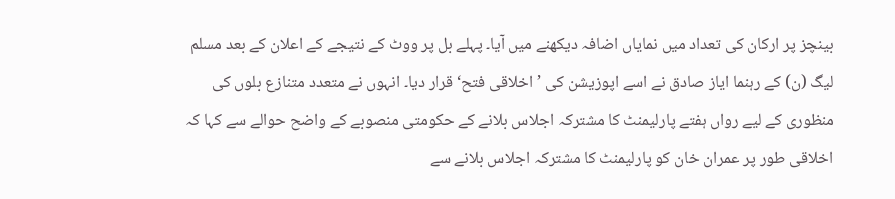بینچز پر ارکان کی تعداد میں نمایاں اضافہ دیکھنے میں آیا۔ پہلے بل پر ووٹ کے نتیجے کے اعلان کے بعد مسلم لیگ (ن) کے رہنما ایاز صادق نے اسے اپوزیشن کی ’اخلاقی فتح‘ قرار دیا۔ انہوں نے متعدد متنازع بلوں کی منظوری کے لیے رواں ہفتے پارلیمنٹ کا مشترکہ اجلاس بلانے کے حکومتی منصوبے کے واضح حوالے سے کہا کہ اخلاقی طور پر عمران خان کو پارلیمنٹ کا مشترکہ اجلاس بلانے سے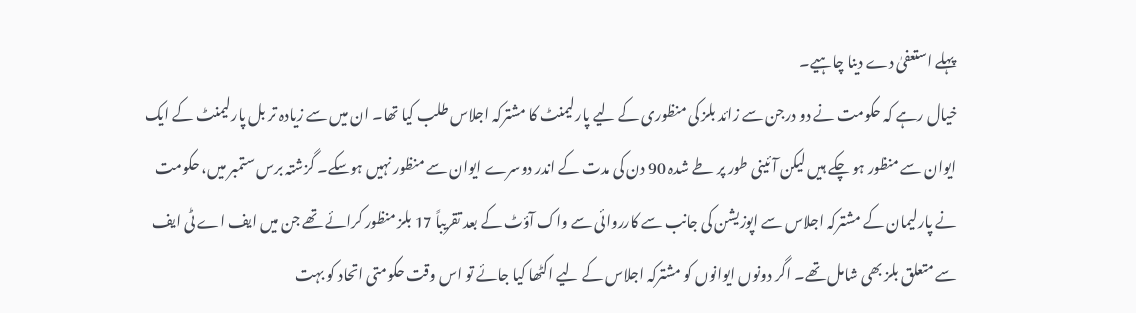پہلے استعفیٰ دے دینا چاہیے۔
خیال رہے کہ حکومت نے دو درجن سے زائد بلز کی منظوری کے لیے پارلیمنٹ کا مشترکہ اجلاس طلب کیا تھا۔ ان میں سے زیادہ تر بل پارلیمنٹ کے ایک ایوان سے منظور ہو چکے ہیں لیکن آئینی طور پر طے شدہ 90 دن کی مدت کے اندر دوسرے ایوان سے منظور نہیں ہوسکے۔ گزشتہ برس ستمبر میں، حکومت نے پارلیمان کے مشترکہ اجلاس سے اپوزیشن کی جانب سے کارروائی سے واک آؤٹ کے بعد تقریباً 17 بلز منظور کرائے تھے جن میں ایف اے ٹی ایف سے متعلق بلز بھی شامل تھے۔ اگر دونوں ایوانوں کو مشترکہ اجلاس کے لیے اکٹھا کیا جائے تو اس وقت حکومتی اتحاد کو بہت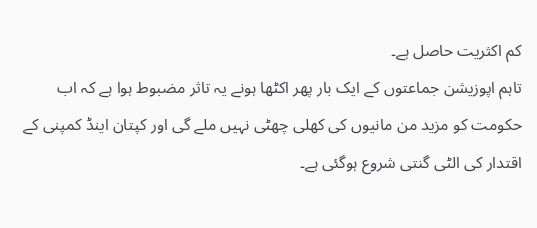کم اکثریت حاصل ہے۔
تاہم اپوزیشن جماعتوں کے ایک بار پھر اکٹھا ہونے یہ تاثر مضبوط ہوا ہے کہ اب حکومت کو مزید من مانیوں کی کھلی چھٹی نہیں ملے گی اور کپتان اینڈ کمپنی کے اقتدار کی الٹی گنتی شروع ہوگئی ہے۔